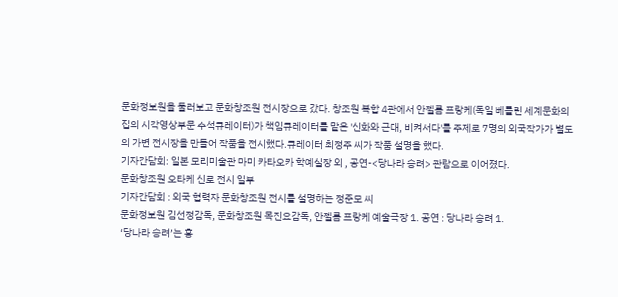문화정보원을 둘러보고 문화창조원 전시장으로 갔다. 창조원 복합 4관에서 안젤름 프랑케(독일 베를린 세계문화의 집의 시각영상부문 수석큐레이터)가 책임큐레이터를 맡은 '신화와 근대, 비켜서다'를 주제로 7명의 외국작가가 별도의 가변 전시장을 만들어 작품을 전시했다.큐레이터 최정주 씨가 작품 설명을 했다.
기자간담회: 일본 모리미술관 마미 카타오카 학예실장 외 , 공연-<당나라 승려> 관람으로 이어졌다.
문화창조원 오타케 신로 전시 일부
기자간담회 : 외국 협력자 문화창조원 전시를 설명하는 정준모 씨
문화정보원 김선정감독, 문화창조원 목진요감독, 안젤름 프랑케 예술극장 1. 공연 : 당나라 승려 1.
‘당나라 승려’는 홍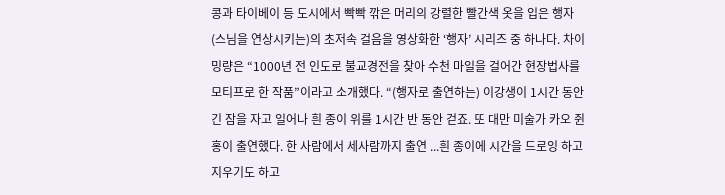콩과 타이베이 등 도시에서 빡빡 깎은 머리의 강렬한 빨간색 옷을 입은 행자(스님을 연상시키는)의 초저속 걸음을 영상화한 ‘행자’ 시리즈 중 하나다. 차이밍량은 “1000년 전 인도로 불교경전을 찾아 수천 마일을 걸어간 현장법사를 모티프로 한 작품”이라고 소개했다. “(행자로 출연하는) 이강생이 1시간 동안 긴 잠을 자고 일어나 흰 종이 위를 1시간 반 동안 걷죠. 또 대만 미술가 카오 쥔홍이 출연했다. 한 사람에서 세사람까지 출연 ...흰 종이에 시간을 드로잉 하고 지우기도 하고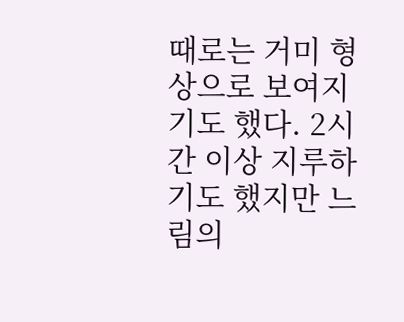때로는 거미 형상으로 보여지기도 했다. 2시간 이상 지루하기도 했지만 느림의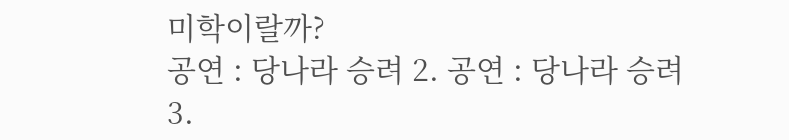미학이랄까?
공연 : 당나라 승려 2. 공연 : 당나라 승려 3.